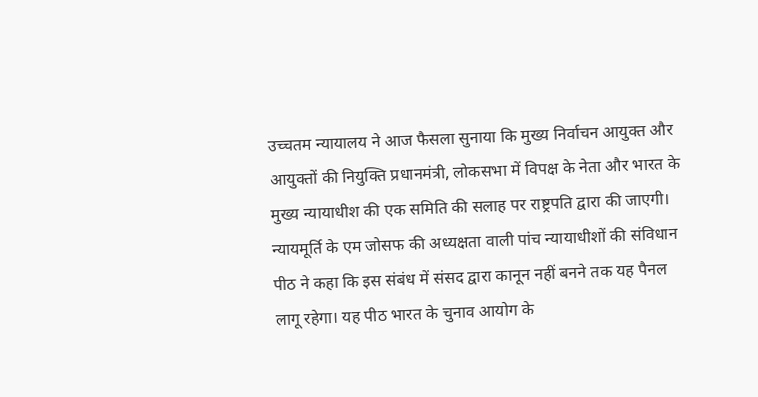उच्चतम न्यायालय ने आज फैसला सुनाया कि मुख्य निर्वाचन आयुक्त और आयुक्तों की नियुक्ति प्रधानमंत्री, लोकसभा में विपक्ष के नेता और भारत के मुख्य न्यायाधीश की एक समिति की सलाह पर राष्ट्रपति द्वारा की जाएगी। न्यायमूर्ति के एम जोसफ की अध्यक्षता वाली पांच न्यायाधीशों की संविधान पीठ ने कहा कि इस संबंध में संसद द्वारा कानून नहीं बनने तक यह पैनल लागू रहेगा। यह पीठ भारत के चुनाव आयोग के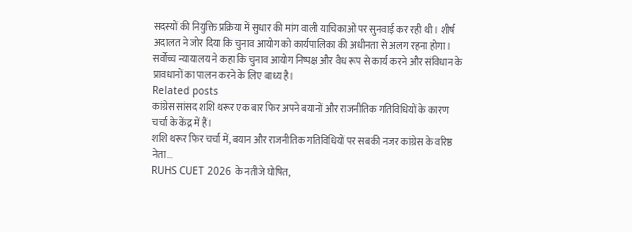सदस्यों की नियुक्ति प्रक्रिया में सुधार की मांग वाली याचिकाओं पर सुनवाई कर रही थी। शीर्ष अदालत ने जोर दिया कि चुनाव आयोग को कार्यपालिका की अधीनता से अलग रहना होगा। सर्वोच्च न्यायालय ने कहा कि चुनाव आयोग निष्पक्ष और वैध रूप से कार्य करने और संविधान के प्रावधानों का पालन करने के लिए बाध्य है।
Related posts
कांग्रेस सांसद शशि थरूर एक बार फिर अपने बयानों और राजनीतिक गतिविधियों के कारण चर्चा के केंद्र में हैं।
शशि थरूर फिर चर्चा में, बयान और राजनीतिक गतिविधियों पर सबकी नजर कांग्रेस के वरिष्ठ नेता...
RUHS CUET 2026 के नतीजे घोषित,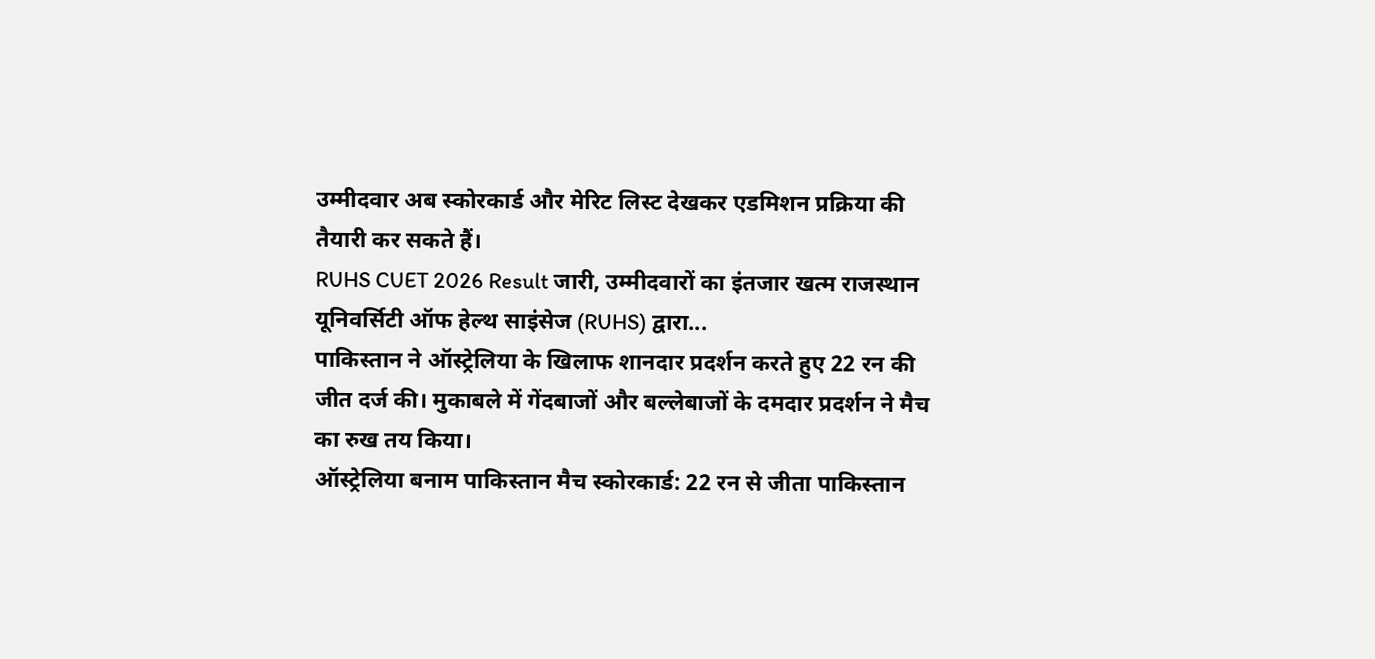उम्मीदवार अब स्कोरकार्ड और मेरिट लिस्ट देखकर एडमिशन प्रक्रिया की तैयारी कर सकते हैं।
RUHS CUET 2026 Result जारी, उम्मीदवारों का इंतजार खत्म राजस्थान यूनिवर्सिटी ऑफ हेल्थ साइंसेज (RUHS) द्वारा...
पाकिस्तान ने ऑस्ट्रेलिया के खिलाफ शानदार प्रदर्शन करते हुए 22 रन की जीत दर्ज की। मुकाबले में गेंदबाजों और बल्लेबाजों के दमदार प्रदर्शन ने मैच का रुख तय किया।
ऑस्ट्रेलिया बनाम पाकिस्तान मैच स्कोरकार्ड: 22 रन से जीता पाकिस्तान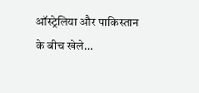ऑस्ट्रेलिया और पाकिस्तान के बीच खेले...